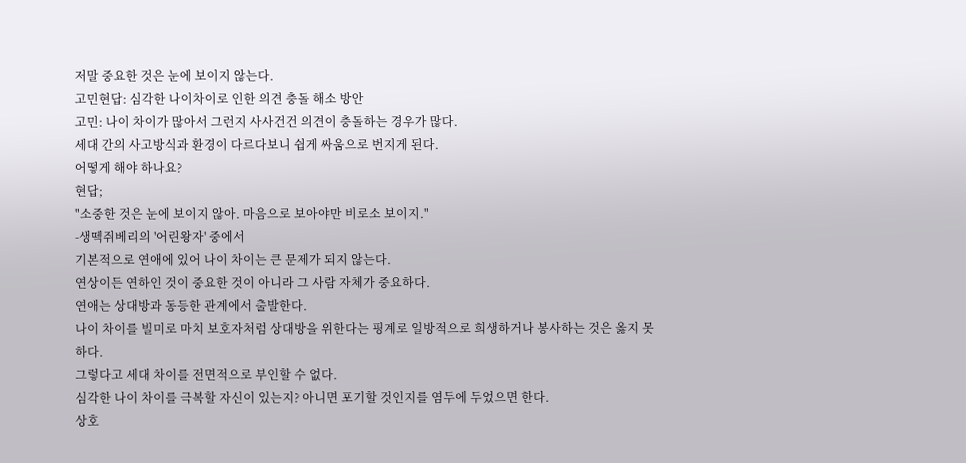저말 중요한 것은 눈에 보이지 않는다.
고민현답: 심각한 나이차이로 인한 의견 충돌 해소 방안
고민: 나이 차이가 많아서 그런지 사사건건 의견이 충돌하는 경우가 많다.
세대 간의 사고방식과 환경이 다르다보니 쉽게 싸움으로 번지게 된다.
어떻게 해야 하나요?
현답;
"소중한 것은 눈에 보이지 않아. 마음으로 보아야만 비로소 보이지."
-생떽쥐베리의 '어린왕자' 중에서
기본적으로 연애에 있어 나이 차이는 큰 문제가 되지 않는다.
연상이든 연하인 것이 중요한 것이 아니라 그 사람 자체가 중요하다.
연애는 상대방과 동등한 관계에서 출발한다.
나이 차이를 빌미로 마치 보호자처럼 상대방을 위한다는 핑계로 일방적으로 희생하거나 봉사하는 것은 옳지 못하다.
그렇다고 세대 차이를 전면적으로 부인할 수 없다.
심각한 나이 차이를 극복할 자신이 있는지? 아니면 포기할 것인지를 염두에 두었으면 한다.
상호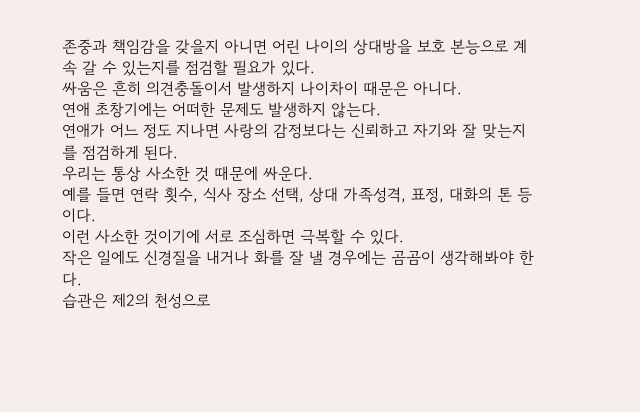존중과 책임감을 갖을지 아니면 어린 나이의 상대방을 보호 본능으로 계속 갈 수 있는지를 점검할 필요가 있다.
싸움은 흔히 의견충돌이서 발생하지 나이차이 때문은 아니다.
연애 초창기에는 어떠한 문제도 발생하지 않는다.
연애가 어느 정도 지나면 사랑의 감정보다는 신뢰하고 자기와 잘 맞는지를 점검하게 된다.
우리는 통상 사소한 것 때문에 싸운다.
예를 들면 연락 횟수, 식사 장소 선택, 상대 가족성격, 표정, 대화의 톤 등이다.
이런 사소한 것이기에 서로 조심하면 극복할 수 있다.
작은 일에도 신경질을 내거나 화를 잘 낼 경우에는 곰곰이 생각해봐야 한다.
습관은 제2의 천성으로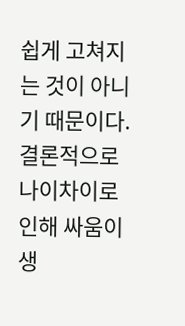쉽게 고쳐지는 것이 아니기 때문이다.
결론적으로 나이차이로 인해 싸움이 생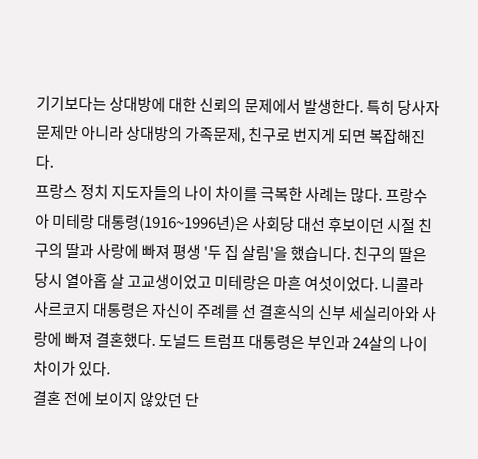기기보다는 상대방에 대한 신뢰의 문제에서 발생한다. 특히 당사자문제만 아니라 상대방의 가족문제, 친구로 번지게 되면 복잡해진다.
프랑스 정치 지도자들의 나이 차이를 극복한 사례는 많다. 프랑수아 미테랑 대통령(1916~1996년)은 사회당 대선 후보이던 시절 친구의 딸과 사랑에 빠져 평생 '두 집 살림'을 했습니다. 친구의 딸은 당시 열아홉 살 고교생이었고 미테랑은 마흔 여섯이었다. 니콜라 사르코지 대통령은 자신이 주례를 선 결혼식의 신부 세실리아와 사랑에 빠져 결혼했다. 도널드 트럼프 대통령은 부인과 24살의 나이차이가 있다.
결혼 전에 보이지 않았던 단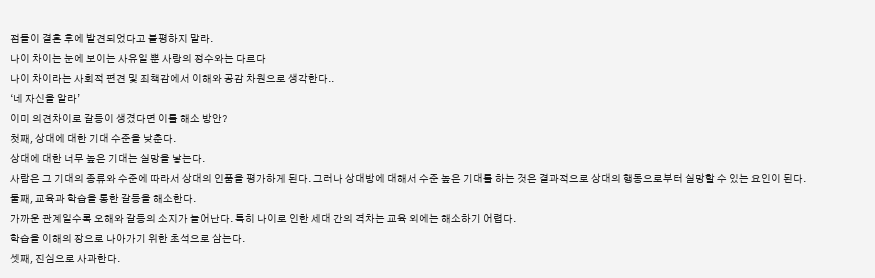점들이 결혼 후에 발견되었다고 불평하지 말라.
나이 차이는 눈에 보이는 사유일 뿐 사랑의 정수와는 다르다
나이 차이라는 사회적 편견 및 죄책감에서 이해와 공감 차원으로 생각한다..
‘네 자신을 알라’
이미 의견차이로 갈등이 생겼다면 이를 해소 방안?
첫째, 상대에 대한 기대 수준을 낮춘다.
상대에 대한 너무 높은 기대는 실망을 낳는다.
사람은 그 기대의 종류와 수준에 따라서 상대의 인품을 평가하게 된다. 그러나 상대방에 대해서 수준 높은 기대를 하는 것은 결과적으로 상대의 행동으로부터 실망할 수 있는 요인이 된다.
둘째, 교육과 학습을 통한 갈등을 해소한다.
가까운 관계일수록 오해와 갈등의 소지가 늘어난다. 특히 나이로 인한 세대 간의 격차는 교육 외에는 해소하기 어렵다.
학습을 이해의 장으로 나아가기 위한 초석으로 삼는다.
셋째, 진심으로 사과한다.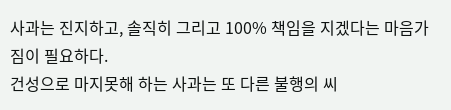사과는 진지하고, 솔직히 그리고 100% 책임을 지겠다는 마음가짐이 필요하다.
건성으로 마지못해 하는 사과는 또 다른 불행의 씨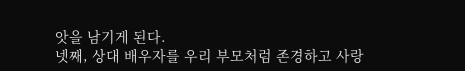앗을 남기게 된다.
넷째, 상대 배우자를 우리 부모처럼 존경하고 사랑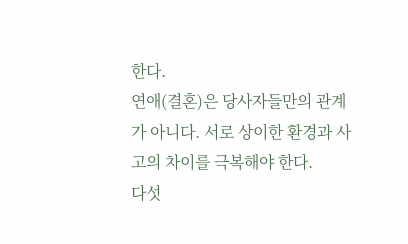한다.
연애(결혼)은 당사자들만의 관계가 아니다. 서로 상이한 환경과 사고의 차이를 극복해야 한다.
다섯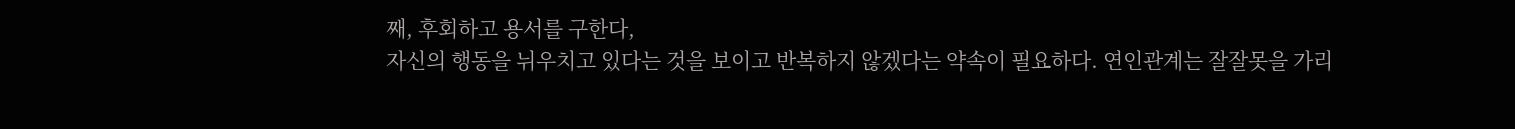째, 후회하고 용서를 구한다,
자신의 행동을 뉘우치고 있다는 것을 보이고 반복하지 않겠다는 약속이 필요하다. 연인관계는 잘잘못을 가리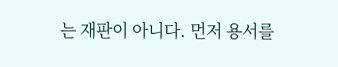는 재판이 아니다. 먼저 용서를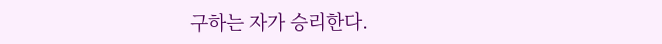구하는 자가 승리한다.